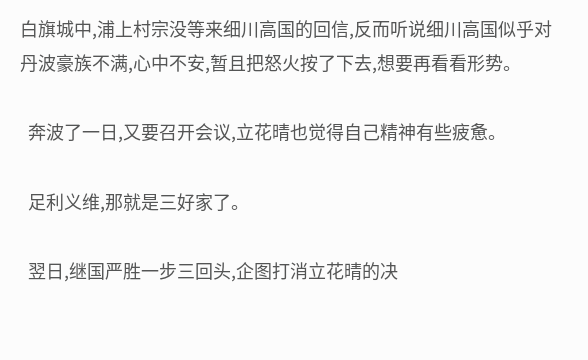白旗城中,浦上村宗没等来细川高国的回信,反而听说细川高国似乎对丹波豪族不满,心中不安,暂且把怒火按了下去,想要再看看形势。

  奔波了一日,又要召开会议,立花晴也觉得自己精神有些疲惫。

  足利义维,那就是三好家了。

  翌日,继国严胜一步三回头,企图打消立花晴的决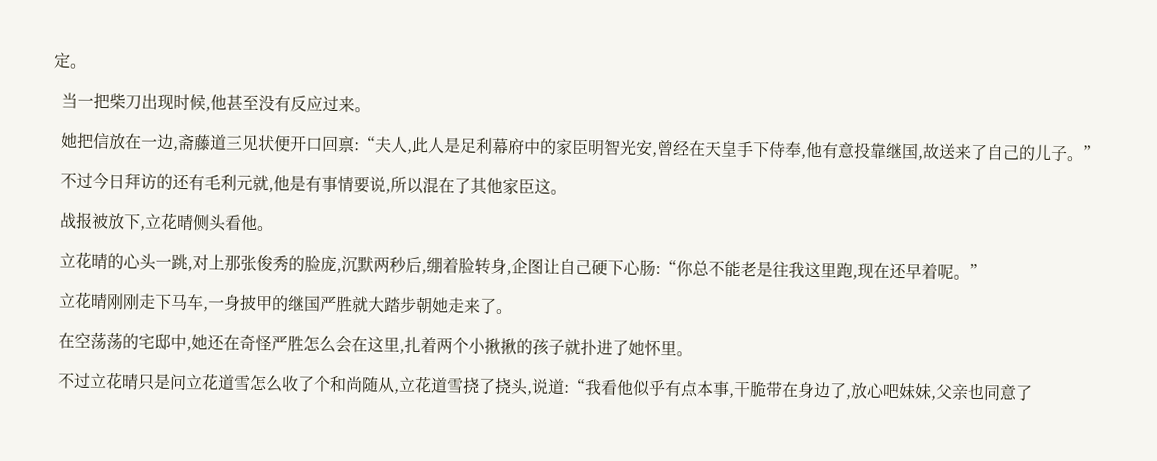定。

  当一把柴刀出现时候,他甚至没有反应过来。

  她把信放在一边,斋藤道三见状便开口回禀:“夫人,此人是足利幕府中的家臣明智光安,曾经在天皇手下侍奉,他有意投靠继国,故送来了自己的儿子。”

  不过今日拜访的还有毛利元就,他是有事情要说,所以混在了其他家臣这。

  战报被放下,立花晴侧头看他。

  立花晴的心头一跳,对上那张俊秀的脸庞,沉默两秒后,绷着脸转身,企图让自己硬下心肠:“你总不能老是往我这里跑,现在还早着呢。”

  立花晴刚刚走下马车,一身披甲的继国严胜就大踏步朝她走来了。

  在空荡荡的宅邸中,她还在奇怪严胜怎么会在这里,扎着两个小揪揪的孩子就扑进了她怀里。

  不过立花晴只是问立花道雪怎么收了个和尚随从,立花道雪挠了挠头,说道:“我看他似乎有点本事,干脆带在身边了,放心吧妹妹,父亲也同意了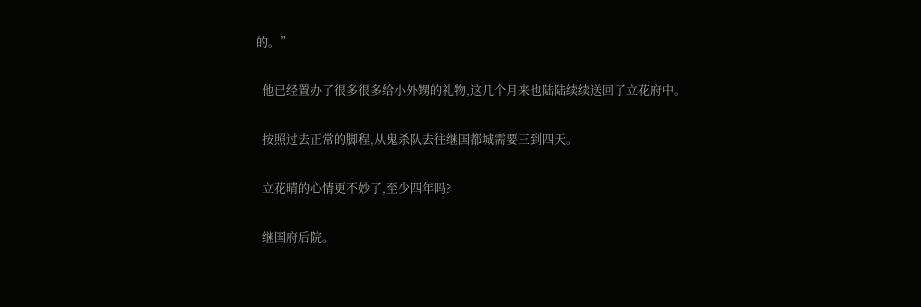的。”

  他已经置办了很多很多给小外甥的礼物,这几个月来也陆陆续续送回了立花府中。

  按照过去正常的脚程,从鬼杀队去往继国都城需要三到四天。

  立花晴的心情更不妙了,至少四年吗?

  继国府后院。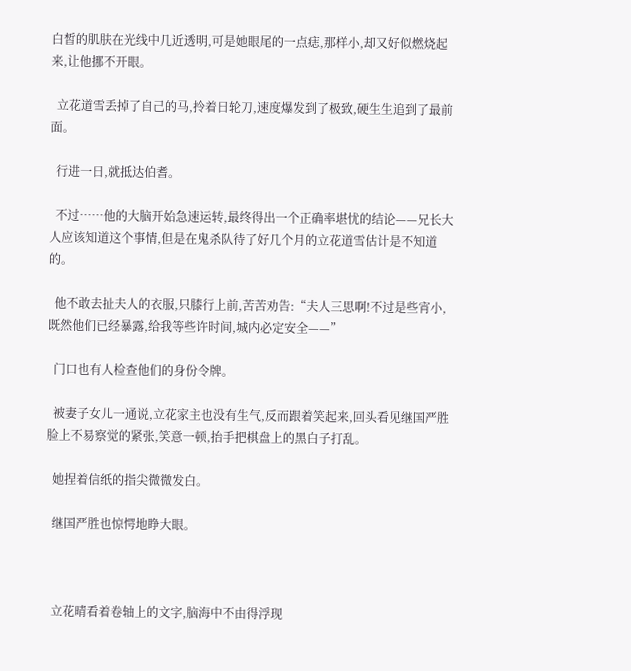白皙的肌肤在光线中几近透明,可是她眼尾的一点痣,那样小,却又好似燃烧起来,让他挪不开眼。

  立花道雪丢掉了自己的马,拎着日轮刀,速度爆发到了极致,硬生生追到了最前面。

  行进一日,就抵达伯耆。

  不过……他的大脑开始急速运转,最终得出一个正确率堪忧的结论——兄长大人应该知道这个事情,但是在鬼杀队待了好几个月的立花道雪估计是不知道的。

  他不敢去扯夫人的衣服,只膝行上前,苦苦劝告:“夫人三思啊!不过是些宵小,既然他们已经暴露,给我等些许时间,城内必定安全——”

  门口也有人检查他们的身份令牌。

  被妻子女儿一通说,立花家主也没有生气,反而跟着笑起来,回头看见继国严胜脸上不易察觉的紧张,笑意一顿,抬手把棋盘上的黑白子打乱。

  她捏着信纸的指尖微微发白。

  继国严胜也惊愕地睁大眼。



  立花晴看着卷轴上的文字,脑海中不由得浮现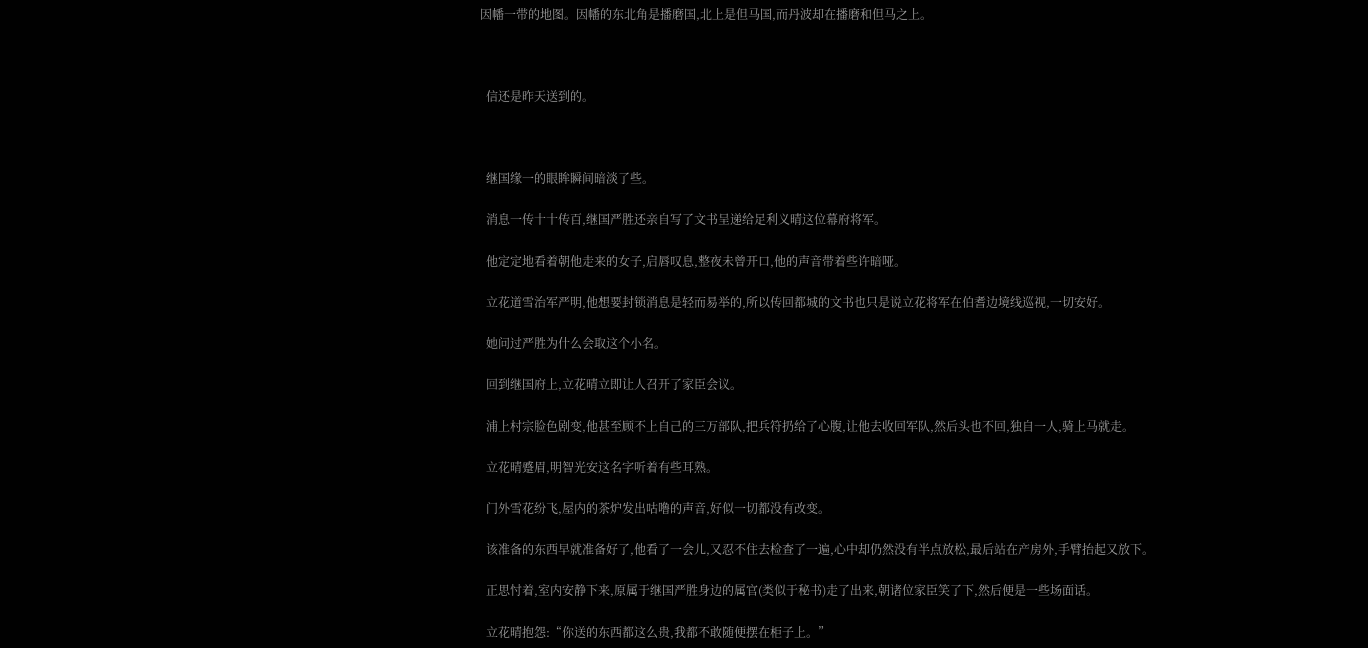因幡一带的地图。因幡的东北角是播磨国,北上是但马国,而丹波却在播磨和但马之上。



  信还是昨天送到的。



  继国缘一的眼眸瞬间暗淡了些。

  消息一传十十传百,继国严胜还亲自写了文书呈递给足利义晴这位幕府将军。

  他定定地看着朝他走来的女子,启唇叹息,整夜未曾开口,他的声音带着些许暗哑。

  立花道雪治军严明,他想要封锁消息是轻而易举的,所以传回都城的文书也只是说立花将军在伯耆边境线巡视,一切安好。

  她问过严胜为什么会取这个小名。

  回到继国府上,立花晴立即让人召开了家臣会议。

  浦上村宗脸色剧变,他甚至顾不上自己的三万部队,把兵符扔给了心腹,让他去收回军队,然后头也不回,独自一人,骑上马就走。

  立花晴蹙眉,明智光安这名字听着有些耳熟。

  门外雪花纷飞,屋内的茶炉发出咕噜的声音,好似一切都没有改变。

  该准备的东西早就准备好了,他看了一会儿,又忍不住去检查了一遍,心中却仍然没有半点放松,最后站在产房外,手臂抬起又放下。

  正思忖着,室内安静下来,原属于继国严胜身边的属官(类似于秘书)走了出来,朝诸位家臣笑了下,然后便是一些场面话。

  立花晴抱怨:“你送的东西都这么贵,我都不敢随便摆在柜子上。”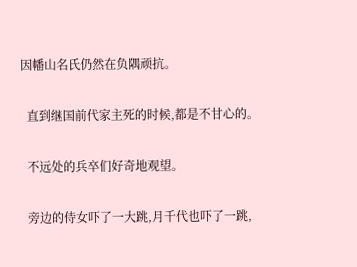因幡山名氏仍然在负隅顽抗。

  直到继国前代家主死的时候,都是不甘心的。

  不远处的兵卒们好奇地观望。

  旁边的侍女吓了一大跳,月千代也吓了一跳,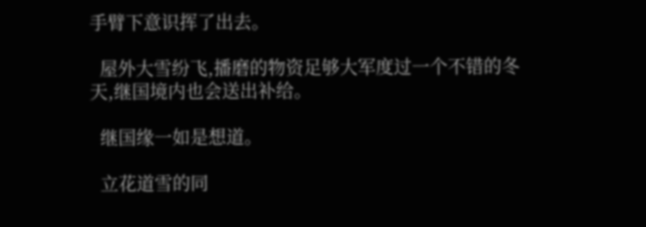手臂下意识挥了出去。

  屋外大雪纷飞,播磨的物资足够大军度过一个不错的冬天,继国境内也会送出补给。

  继国缘一如是想道。

  立花道雪的同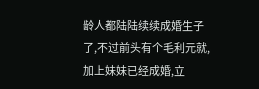龄人都陆陆续续成婚生子了,不过前头有个毛利元就,加上妹妹已经成婚,立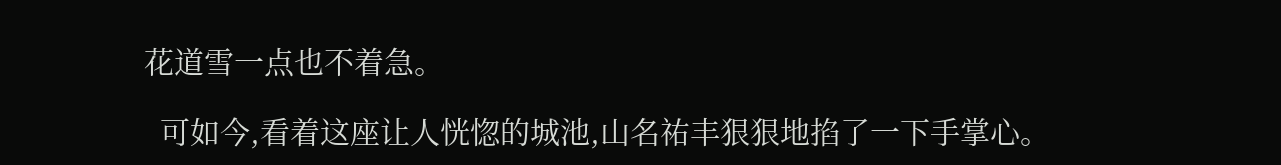花道雪一点也不着急。

  可如今,看着这座让人恍惚的城池,山名祐丰狠狠地掐了一下手掌心。